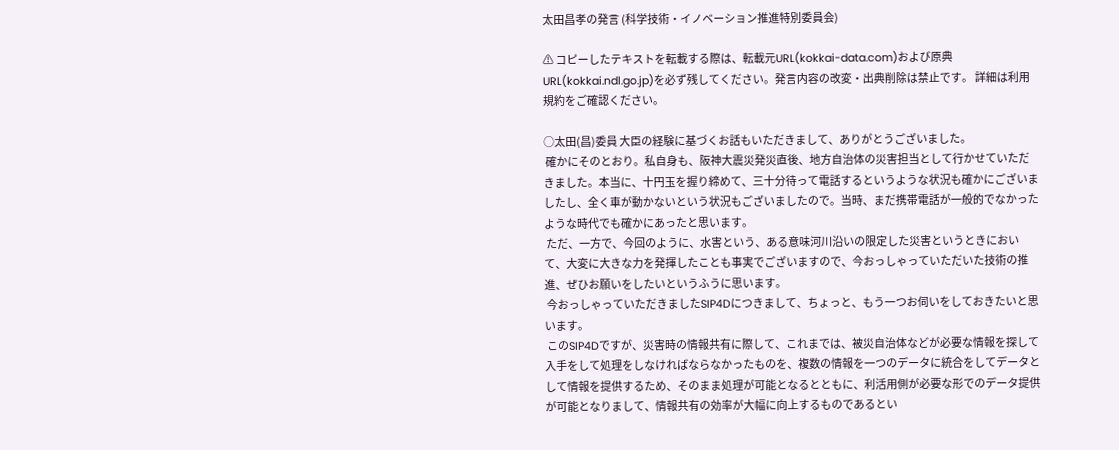太田昌孝の発言 (科学技術・イノベーション推進特別委員会)

⚠ コピーしたテキストを転載する際は、転載元URL(kokkai-data.com)および原典URL(kokkai.ndl.go.jp)を必ず残してください。発言内容の改変・出典削除は禁止です。 詳細は利用規約をご確認ください。

○太田(昌)委員 大臣の経験に基づくお話もいただきまして、ありがとうございました。
 確かにそのとおり。私自身も、阪神大震災発災直後、地方自治体の災害担当として行かせていただきました。本当に、十円玉を握り締めて、三十分待って電話するというような状況も確かにございましたし、全く車が動かないという状況もございましたので。当時、まだ携帯電話が一般的でなかったような時代でも確かにあったと思います。
 ただ、一方で、今回のように、水害という、ある意味河川沿いの限定した災害というときにおいて、大変に大きな力を発揮したことも事実でございますので、今おっしゃっていただいた技術の推進、ぜひお願いをしたいというふうに思います。
 今おっしゃっていただきましたSIP4Dにつきまして、ちょっと、もう一つお伺いをしておきたいと思います。
 このSIP4Dですが、災害時の情報共有に際して、これまでは、被災自治体などが必要な情報を探して入手をして処理をしなければならなかったものを、複数の情報を一つのデータに統合をしてデータとして情報を提供するため、そのまま処理が可能となるとともに、利活用側が必要な形でのデータ提供が可能となりまして、情報共有の効率が大幅に向上するものであるとい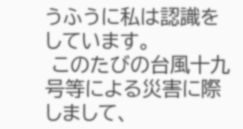うふうに私は認識をしています。
 このたびの台風十九号等による災害に際しまして、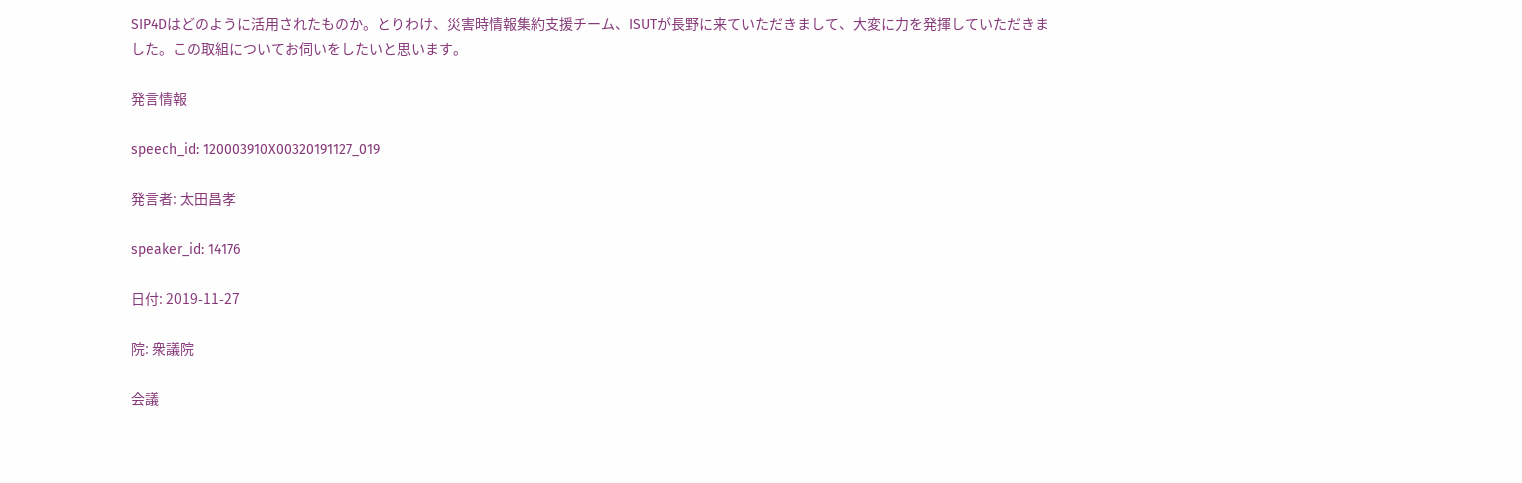SIP4Dはどのように活用されたものか。とりわけ、災害時情報集約支援チーム、ISUTが長野に来ていただきまして、大変に力を発揮していただきました。この取組についてお伺いをしたいと思います。

発言情報

speech_id: 120003910X00320191127_019

発言者: 太田昌孝

speaker_id: 14176

日付: 2019-11-27

院: 衆議院

会議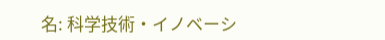名: 科学技術・イノベーシ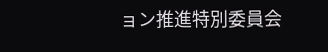ョン推進特別委員会